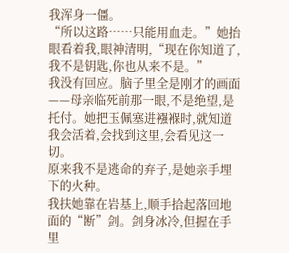我浑身一僵。
“所以这路……只能用血走。”她抬眼看着我,眼神清明,“现在你知道了,我不是钥匙,你也从来不是。”
我没有回应。脑子里全是刚才的画面——母亲临死前那一眼,不是绝望,是托付。她把玉佩塞进襁褓时,就知道我会活着,会找到这里,会看见这一切。
原来我不是逃命的弃子,是她亲手埋下的火种。
我扶她靠在岩基上,顺手拾起落回地面的“断”剑。剑身冰冷,但握在手里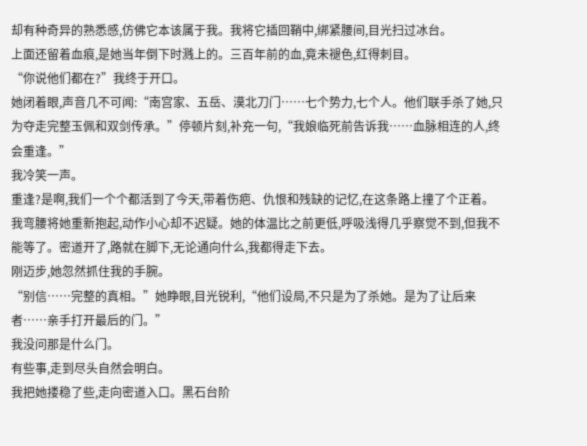却有种奇异的熟悉感,仿佛它本该属于我。我将它插回鞘中,绑紧腰间,目光扫过冰台。
上面还留着血痕,是她当年倒下时溅上的。三百年前的血,竟未褪色,红得刺目。
“你说他们都在?”我终于开口。
她闭着眼,声音几不可闻:“南宫家、五岳、漠北刀门……七个势力,七个人。他们联手杀了她,只为夺走完整玉佩和双剑传承。”停顿片刻,补充一句,“我娘临死前告诉我……血脉相连的人,终会重逢。”
我冷笑一声。
重逢?是啊,我们一个个都活到了今天,带着伤疤、仇恨和残缺的记忆,在这条路上撞了个正着。
我弯腰将她重新抱起,动作小心却不迟疑。她的体温比之前更低,呼吸浅得几乎察觉不到,但我不能等了。密道开了,路就在脚下,无论通向什么,我都得走下去。
刚迈步,她忽然抓住我的手腕。
“别信……完整的真相。”她睁眼,目光锐利,“他们设局,不只是为了杀她。是为了让后来者……亲手打开最后的门。”
我没问那是什么门。
有些事,走到尽头自然会明白。
我把她搂稳了些,走向密道入口。黑石台阶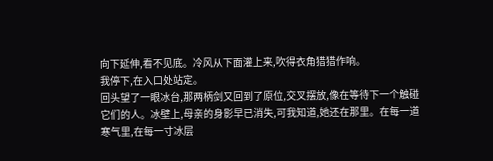向下延伸,看不见底。冷风从下面灌上来,吹得衣角猎猎作响。
我停下,在入口处站定。
回头望了一眼冰台,那两柄剑又回到了原位,交叉摆放,像在等待下一个触碰它们的人。冰壁上,母亲的身影早已消失,可我知道,她还在那里。在每一道寒气里,在每一寸冰层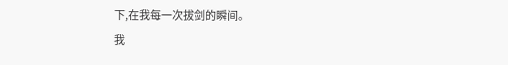下,在我每一次拔剑的瞬间。
我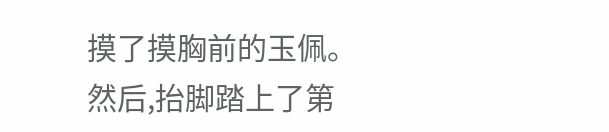摸了摸胸前的玉佩。
然后,抬脚踏上了第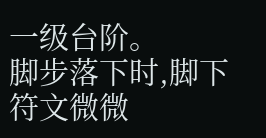一级台阶。
脚步落下时,脚下符文微微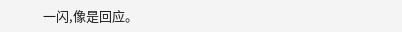一闪,像是回应。